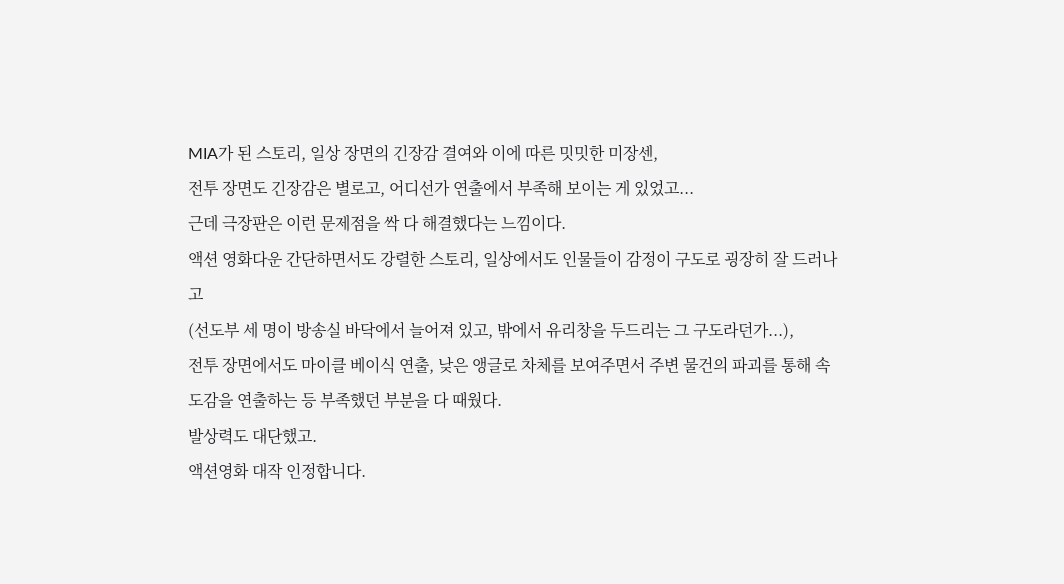MIA가 된 스토리, 일상 장면의 긴장감 결여와 이에 따른 밋밋한 미장센,
전투 장면도 긴장감은 별로고, 어디선가 연출에서 부족해 보이는 게 있었고...
근데 극장판은 이런 문제점을 싹 다 해결했다는 느낌이다.
액션 영화다운 간단하면서도 강렬한 스토리, 일상에서도 인물들이 감정이 구도로 굉장히 잘 드러나고
(선도부 세 명이 방송실 바닥에서 늘어져 있고, 밖에서 유리창을 두드리는 그 구도라던가...),
전투 장면에서도 마이클 베이식 연출, 낮은 앵글로 차체를 보여주면서 주변 물건의 파괴를 통해 속도감을 연출하는 등 부족했던 부분을 다 때웠다.
발상력도 대단했고.
액션영화 대작 인정합니다.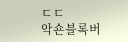ㄷㄷ
악숀블록버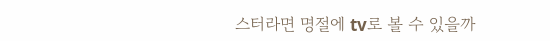스터라면 명절에 tv로 볼 수 있을까